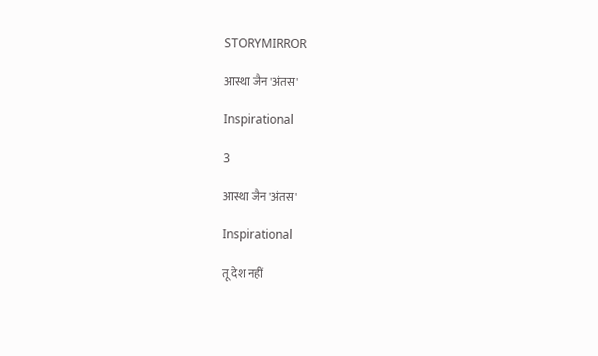STORYMIRROR

आस्था जैन 'अंतस'

Inspirational

3

आस्था जैन 'अंतस'

Inspirational

तू देश नहीं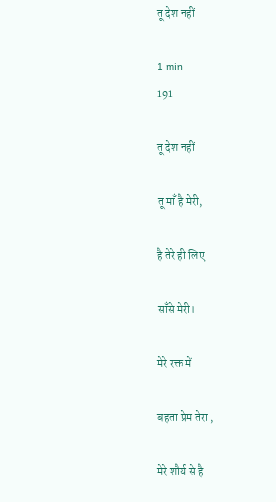तू देश नहीं

1 min
191

तू देश नहीं

तू माँ है मेरी,

है तेरे ही लिए

साँसे मेरी।

मेरे रक्त में

बहता प्रेम तेरा ,

मेरे शौर्य से है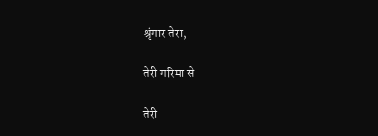श्रृंगार तेरा,

तेरी गरिमा से

तेरी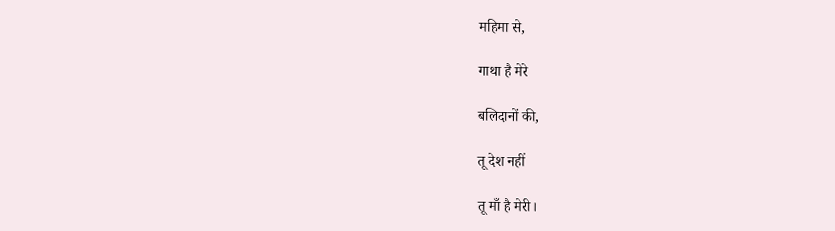महिमा से,

गाथा है मेरे

बलिदानों की,

तू देश नहीं

तू माँ है मेरी।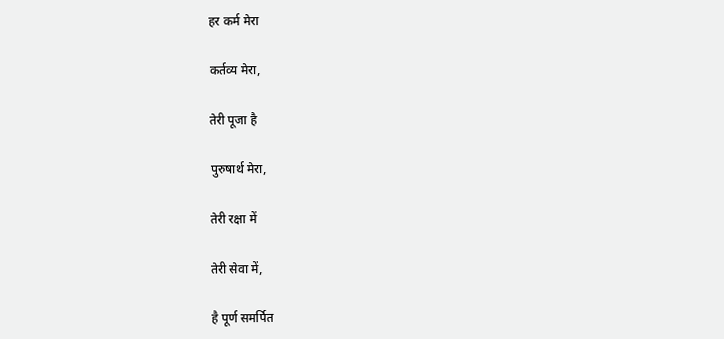हर कर्म मेरा

कर्तव्य मेरा,

तेरी पूजा है

पुरुषार्थ मेरा,

तेरी रक्षा में

तेरी सेवा में,

है पूर्ण समर्पित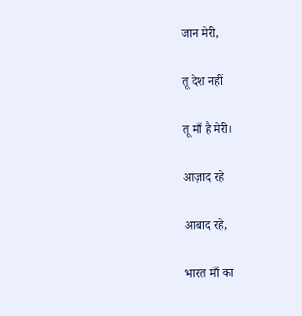जान मेरी,

तू देश नहीं

तू माँ है मेरी।

आज़ाद रहे

आबाद रहे,

भारत माँ का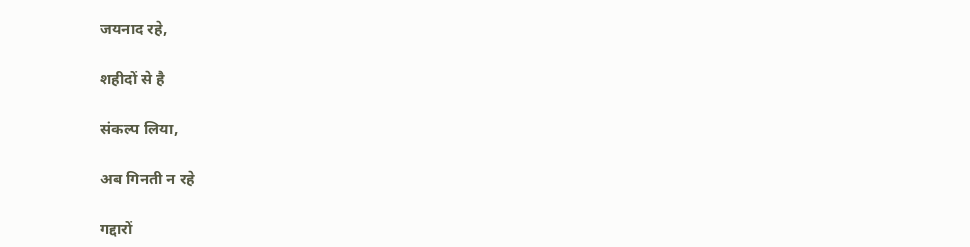जयनाद रहे,

शहीदों से है

संकल्प लिया,

अब गिनती न रहे

गद्दारों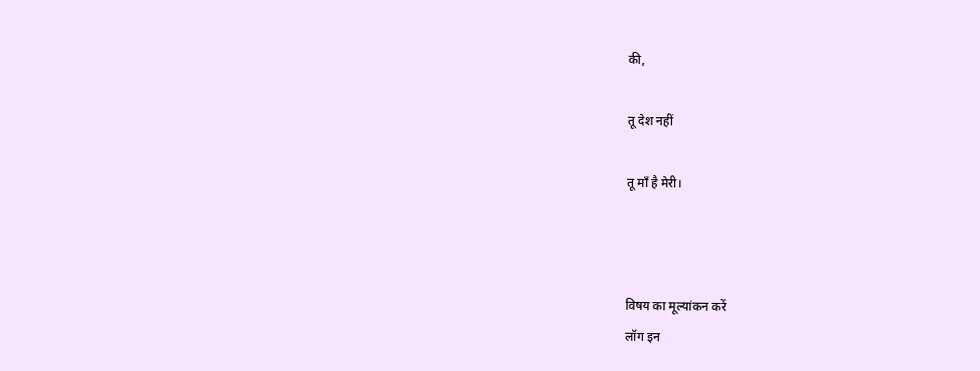की,

तू देश नहीं

तू माँ है मेरी।



विषय का मूल्यांकन करें
लॉग इन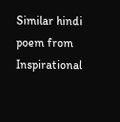Similar hindi poem from Inspirational